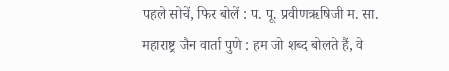पहले सोचें, फिर बोलें : प. पू. प्रवीणऋषिजी म. सा.
महाराष्ट्र जैन वार्ता पुणे : हम जो शब्द बोलते हैं, वे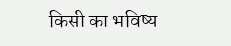किसी का भविष्य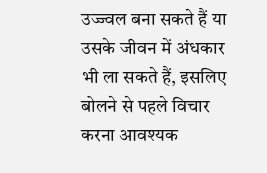उज्ज्वल बना सकते हैं या उसके जीवन में अंधकार भी ला सकते हैं, इसलिए बोलने से पहले विचार करना आवश्यक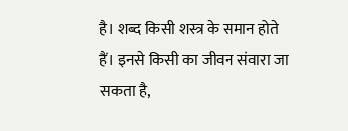है। शब्द किसी शस्त्र के समान होते हैं। इनसे किसी का जीवन संवारा जा सकता है,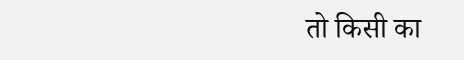तो किसी का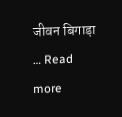जीवन बिगाड़ा … Read more